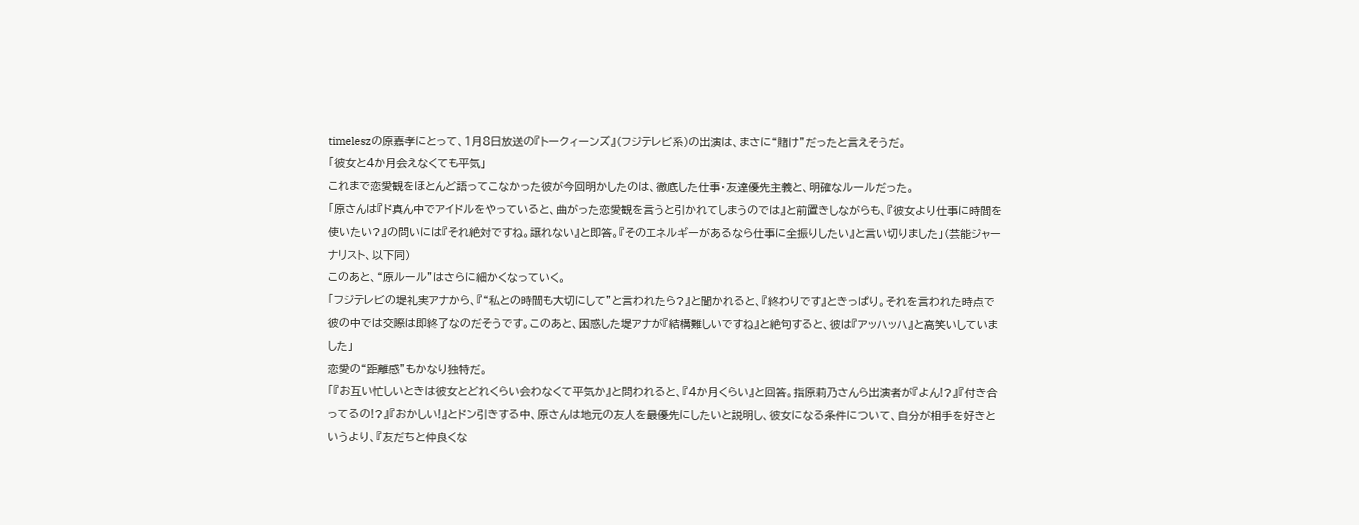timeleszの原嘉孝にとって、1月8日放送の『トークィーンズ』(フジテレビ系)の出演は、まさに“賭け”だったと言えそうだ。
「彼女と4か月会えなくても平気」
これまで恋愛観をほとんど語ってこなかった彼が今回明かしたのは、徹底した仕事・友達優先主義と、明確なルールだった。
「原さんは『ド真ん中でアイドルをやっていると、曲がった恋愛観を言うと引かれてしまうのでは』と前置きしながらも、『彼女より仕事に時間を使いたい?』の問いには『それ絶対ですね。譲れない』と即答。『そのエネルギーがあるなら仕事に全振りしたい』と言い切りました」(芸能ジャーナリスト、以下同)
このあと、“原ルール”はさらに細かくなっていく。
「フジテレビの堤礼実アナから、『“私との時間も大切にして”と言われたら?』と聞かれると、『終わりです』ときっぱり。それを言われた時点で彼の中では交際は即終了なのだそうです。このあと、困惑した堤アナが『結構難しいですね』と絶句すると、彼は『アッハッハ』と高笑いしていました」
恋愛の“距離感”もかなり独特だ。
「『お互い忙しいときは彼女とどれくらい会わなくて平気か』と問われると、『4か月くらい』と回答。指原莉乃さんら出演者が『よん!?』『付き合ってるの!?』『おかしい!』とドン引きする中、原さんは地元の友人を最優先にしたいと説明し、彼女になる条件について、自分が相手を好きというより、『友だちと仲良くな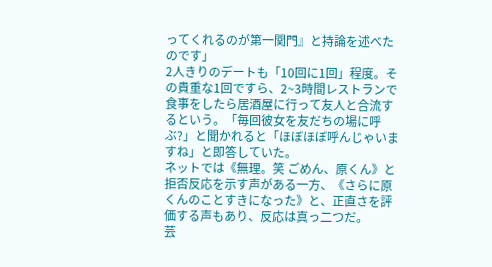ってくれるのが第一関門』と持論を述べたのです」
2人きりのデートも「10回に1回」程度。その貴重な1回ですら、2~3時間レストランで食事をしたら居酒屋に行って友人と合流するという。「毎回彼女を友だちの場に呼ぶ?」と聞かれると「ほぼほぼ呼んじゃいますね」と即答していた。
ネットでは《無理。笑 ごめん、原くん》と拒否反応を示す声がある一方、《さらに原くんのことすきになった》と、正直さを評価する声もあり、反応は真っ二つだ。
芸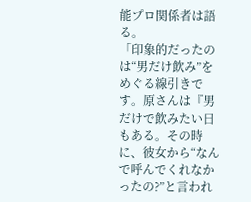能プロ関係者は語る。
「印象的だったのは“男だけ飲み”をめぐる線引きです。原さんは『男だけで飲みたい日もある。その時に、彼女から“なんで呼んでくれなかったの?”と言われ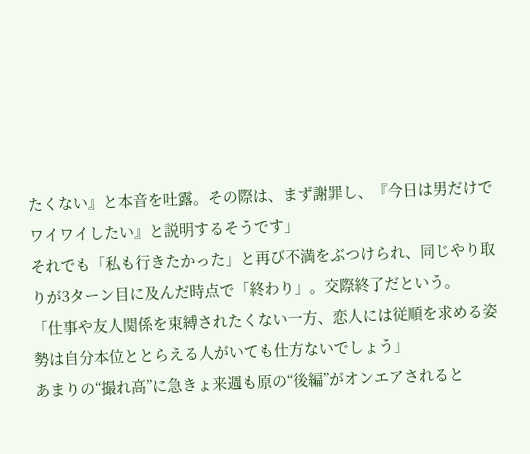たくない』と本音を吐露。その際は、まず謝罪し、『今日は男だけでワイワイしたい』と説明するそうです」
それでも「私も行きたかった」と再び不満をぶつけられ、同じやり取りが3ターン目に及んだ時点で「終わり」。交際終了だという。
「仕事や友人関係を束縛されたくない一方、恋人には従順を求める姿勢は自分本位ととらえる人がいても仕方ないでしょう」
あまりの“撮れ高”に急きょ来週も原の“後編”がオンエアされると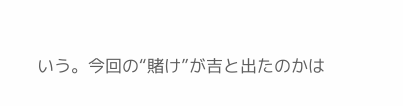いう。今回の“賭け”が吉と出たのかは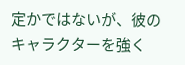定かではないが、彼のキャラクターを強く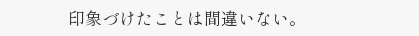印象づけたことは間違いない。